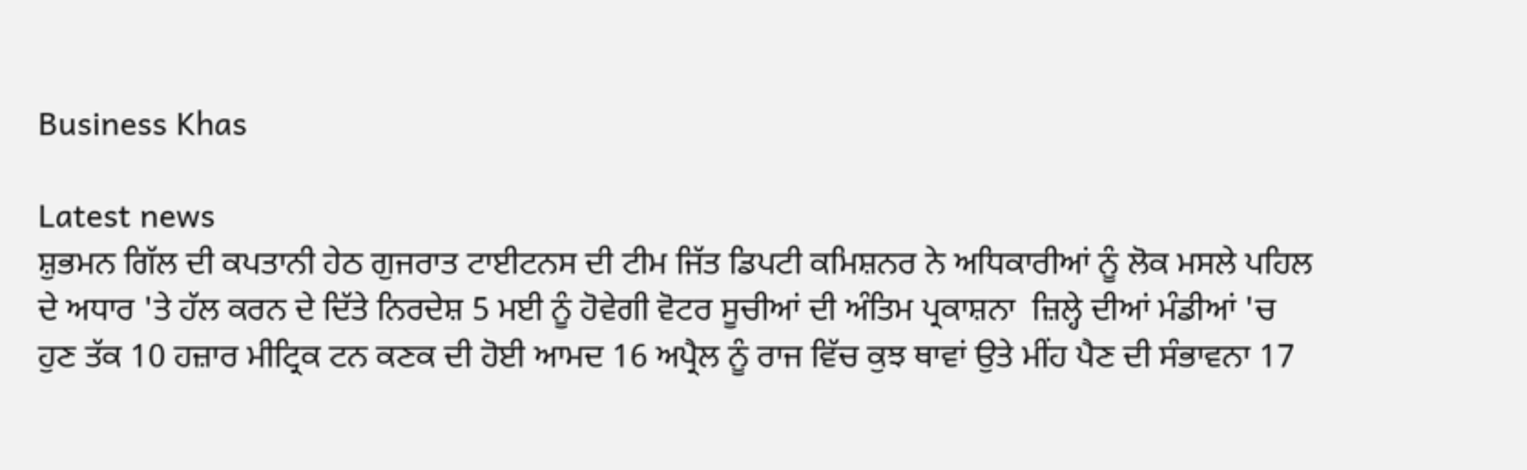Business Khas

Latest news
ਸ਼ੁਭਮਨ ਗਿੱਲ ਦੀ ਕਪਤਾਨੀ ਹੇਠ ਗੁਜਰਾਤ ਟਾਈਟਨਸ ਦੀ ਟੀਮ ਜਿੱਤ ਡਿਪਟੀ ਕਮਿਸ਼ਨਰ ਨੇ ਅਧਿਕਾਰੀਆਂ ਨੂੰ ਲੋਕ ਮਸਲੇ ਪਹਿਲ ਦੇ ਅਧਾਰ 'ਤੇ ਹੱਲ ਕਰਨ ਦੇ ਦਿੱਤੇ ਨਿਰਦੇਸ਼ 5 ਮਈ ਨੂੰ ਹੋਵੇਗੀ ਵੋਟਰ ਸੂਚੀਆਂ ਦੀ ਅੰਤਿਮ ਪ੍ਰਕਾਸ਼ਨਾ  ਜ਼ਿਲ੍ਹੇ ਦੀਆਂ ਮੰਡੀਆਂ 'ਚ ਹੁਣ ਤੱਕ 10 ਹਜ਼ਾਰ ਮੀਟ੍ਰਿਕ ਟਨ ਕਣਕ ਦੀ ਹੋਈ ਆਮਦ 16 ਅਪ੍ਰੈਲ ਨੂੰ ਰਾਜ ਵਿੱਚ ਕੁਝ ਥਾਵਾਂ ਉਤੇ ਮੀਂਹ ਪੈਣ ਦੀ ਸੰਭਾਵਨਾ 17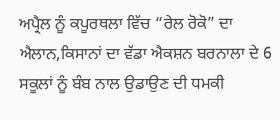ਅਪ੍ਰੈਲ ਨੂੰ ਕਪੂਰਥਲਾ ਵਿੱਚ “ਰੇਲ ਰੋਕੋ” ਦਾ ਐਲਾਨ,ਕਿਸਾਨਾਂ ਦਾ ਵੱਡਾ ਐਕਸ਼ਨ ਬਰਨਾਲਾ ਦੇ 6 ਸਕੂਲਾਂ ਨੂੰ ਬੰਬ ਨਾਲ ਉਡਾਉਣ ਦੀ ਧਮਕੀ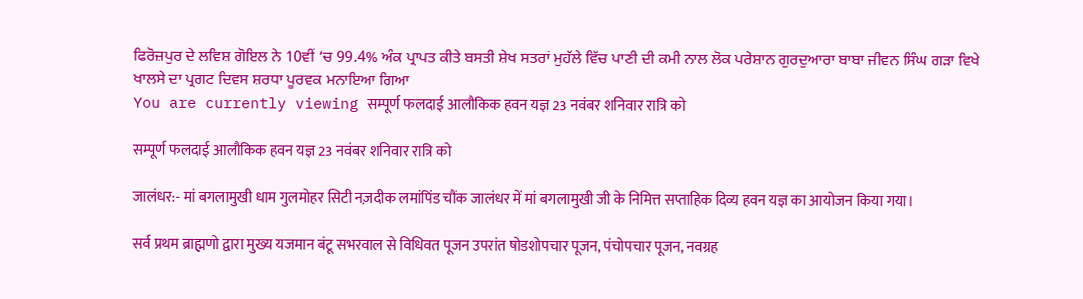ਫਿਰੋਜ਼ਪੁਰ ਦੇ ਲਵਿਸ਼ ਗੋਇਲ ਨੇ 10ਵੀਂ ‘ਚ 99.4% ਅੰਕ ਪ੍ਰਾਪਤ ਕੀਤੇ ਬਸਤੀ ਸ਼ੇਖ ਸਤਰਾਂ ਮੁਹੱਲੇ ਵਿੱਚ ਪਾਣੀ ਦੀ ਕਮੀ ਨਾਲ ਲੋਕ ਪਰੇਸ਼ਾਨ ਗੁਰਦੁਆਰਾ ਬਾਬਾ ਜੀਵਨ ਸਿੰਘ ਗੜਾ ਵਿਖੇ ਖਾਲਸੇ ਦਾ ਪ੍ਰਗਟ ਦਿਵਸ ਸ਼ਰਧਾ ਪੂਰਵਕ ਮਨਾਇਆ ਗਿਆ
You are currently viewing सम्पूर्ण फलदाई आलौकिक हवन यज्ञ 23 नवंबर शनिवार रात्रि को

सम्पूर्ण फलदाई आलौकिक हवन यज्ञ 23 नवंबर शनिवार रात्रि को

जालंधर:- मां बगलामुखी धाम गुलमोहर सिटी नज़दीक लमांपिंड चौंक जालंधर में मां बगलामुखी जी के निमित्त सप्ताहिक दिव्य हवन यज्ञ का आयोजन किया गया।

सर्व प्रथम ब्राह्मणो द्वारा मुख्य यजमान बंटू सभरवाल से विधिवत पूजन उपरांत षोडशोपचार पूजन, पंचोपचार पूजन, नवग्रह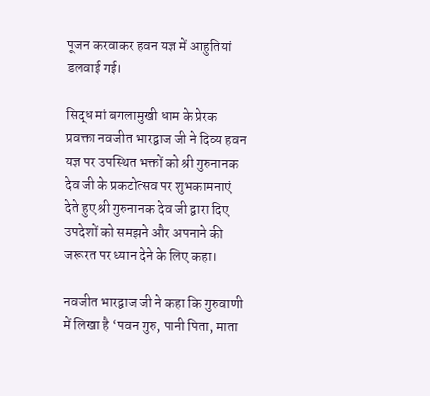पूजन करवाकर हवन यज्ञ में आहुतियां डलवाई गई।

सिद्ध मां बगलामुखी धाम के प्रेरक प्रवक्ता नवजीत भारद्वाज जी ने दिव्य हवन यज्ञ पर उपस्थित भक्तों को श्री गुरुनानक देव जी के प्रकटोत्सव पर शुभकामनाएं देते हुए श्री गुरुनानक देव जी द्वारा दिए उपदेशों को समझने और अपनाने की जरूरत पर ध्यान देने के लिए कहा।

नवजीत भारद्वाज जी ने कहा कि गुरुवाणी में लिखा है ‘पवन गुरु, पानी पिता, माता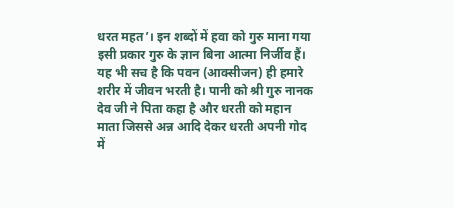धरत महत’। इन शब्दों में हवा को गुरु माना गया इसी प्रकार गुरु के ज्ञान बिना आत्मा निर्जीव हैं। यह भी सच है कि पवन (आक्सीजन) ही हमारे शरीर में जीवन भरती है। पानी को श्री गुरु नानक देव जी ने पिता कहा है और धरती को महान माता जिससे अन्न आदि देकर धरती अपनी गोद में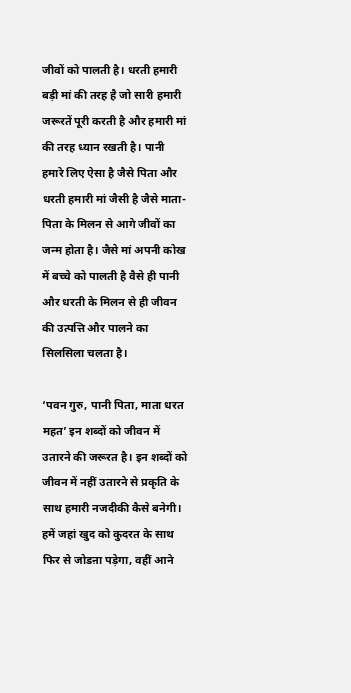जीवों को पालती है। धरती हमारी बड़ी मां की तरह है जो सारी हमारी जरूरतें पूरी करती है और हमारी मां की तरह ध्यान रखती है। पानी हमारे लिए ऐसा है जैसे पिता और धरती हमारी मां जैसी है जैसे माता-पिता के मिलन से आगे जीवों का जन्म होता है। जैसे मां अपनी कोख में बच्चे को पालती है वैसे ही पानी और धरती के मिलन से ही जीवन की उत्पत्ति और पालने का सिलसिला चलता है।

‘पवन गुरु, पानी पिता, माता धरत महत’ इन शब्दों को जीवन में उतारने की जरूरत है। इन शब्दों को जीवन में नहीं उतारने से प्रकृति के साथ हमारी नजदीकी कैसे बनेगी। हमें जहां खुद को कुदरत के साथ फिर से जोडऩा पड़ेगा, वहीं आने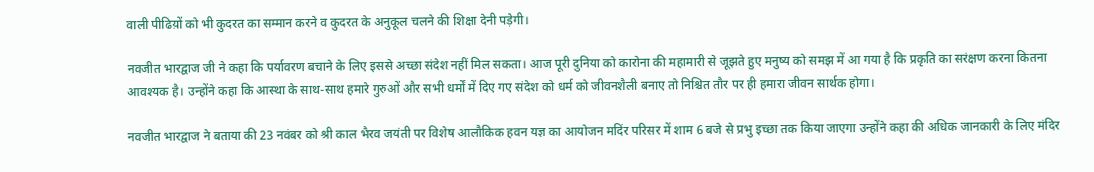वाली पीढिय़ों को भी कुदरत का सम्मान करने व कुदरत के अनुकूल चलने की शिक्षा देनी पड़ेगी।

नवजीत भारद्वाज जी ने कहा कि पर्यावरण बचाने के लिए इससे अच्छा संदेश नहीं मिल सकता। आज पूरी दुनिया को कारोना की महामारी से जूझते हुए मनुष्य को समझ में आ गया है कि प्रकृति का सरंक्षण करना कितना आवश्यक है। उन्होंने कहा कि आस्था के साथ-साथ हमारे गुरुओं और सभी धर्मों में दिए गए संदेश को धर्म को जीवनशैली बनाए तो निश्चित तौर पर ही हमारा जीवन सार्थक होगा।

नवजीत भारद्वाज ने बताया की 23 नवंबर को श्री काल भैरव जयंती पर विशेष आलौकिक हवन यज्ञ का आयोजन मदिंर परिसर में शाम 6 बजे से प्रभु इच्छा तक किया जाएगा उन्होंने कहा की अधिक जानकारी के लिए मंदिर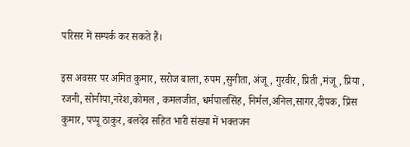परिसर में सम्पर्क कर सकते हैं।

इस अवसर पर अमित कुमार, सरोज बाला, रुपम ,सुनीता, अंजू, गुरवीर, प्रिती ,मंजू, प्रिया , रजनी, सोनीया,नरेश,कोमल , कमलजीत, धर्मपालसिंह, निर्मल,अनिल,सागर,दीपक, प्रिंस कुमार, पप्पू ठाकुर, बलदेव सहित भारी संख्या में भक्तजन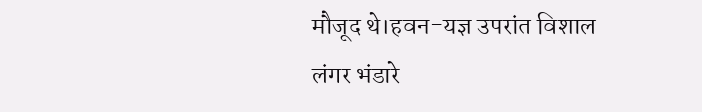मौजूद थे।हवन-यज्ञ उपरांत विशाल लंगर भंडारे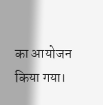का आयोजन किया गया।